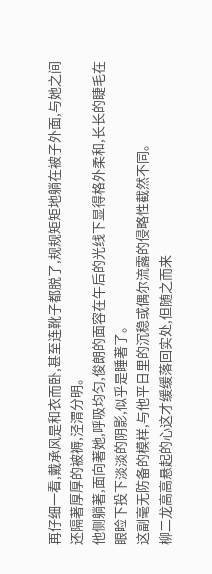再仔细一看,戴承风是和衣而卧,甚至连靴子都脱了,规规矩矩地躺在被子外面,与她之间还隔著厚厚的被褥,泾渭分明。
他侧躺著,面向著她,呼吸均匀,俊朗的面容在午后的光线下显得格外柔和,长长的睫毛在眼睑下投下淡淡的阴影,似乎是睡著了。
这副毫无防备的模样,与他平日里的沉稳或偶尔流露的侵略性截然不同。
柳二龙高高悬起的心这才缓缓落回实处,但随之而来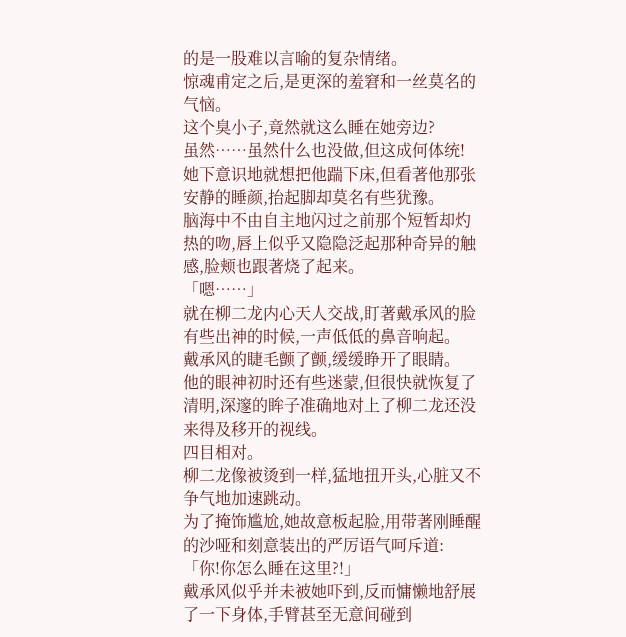的是一股难以言喻的复杂情绪。
惊魂甫定之后,是更深的羞窘和一丝莫名的气恼。
这个臭小子,竟然就这么睡在她旁边?
虽然……虽然什么也没做,但这成何体统!
她下意识地就想把他踹下床,但看著他那张安静的睡颜,抬起脚却莫名有些犹豫。
脑海中不由自主地闪过之前那个短暂却灼热的吻,唇上似乎又隐隐泛起那种奇异的触感,脸颊也跟著烧了起来。
「嗯……」
就在柳二龙内心天人交战,盯著戴承风的脸有些出神的时候,一声低低的鼻音响起。
戴承风的睫毛颤了颤,缓缓睁开了眼睛。
他的眼神初时还有些迷蒙,但很快就恢复了清明,深邃的眸子准确地对上了柳二龙还没来得及移开的视线。
四目相对。
柳二龙像被烫到一样,猛地扭开头,心脏又不争气地加速跳动。
为了掩饰尴尬,她故意板起脸,用带著刚睡醒的沙哑和刻意装出的严厉语气呵斥道:
「你!你怎么睡在这里?!」
戴承风似乎并未被她吓到,反而慵懒地舒展了一下身体,手臂甚至无意间碰到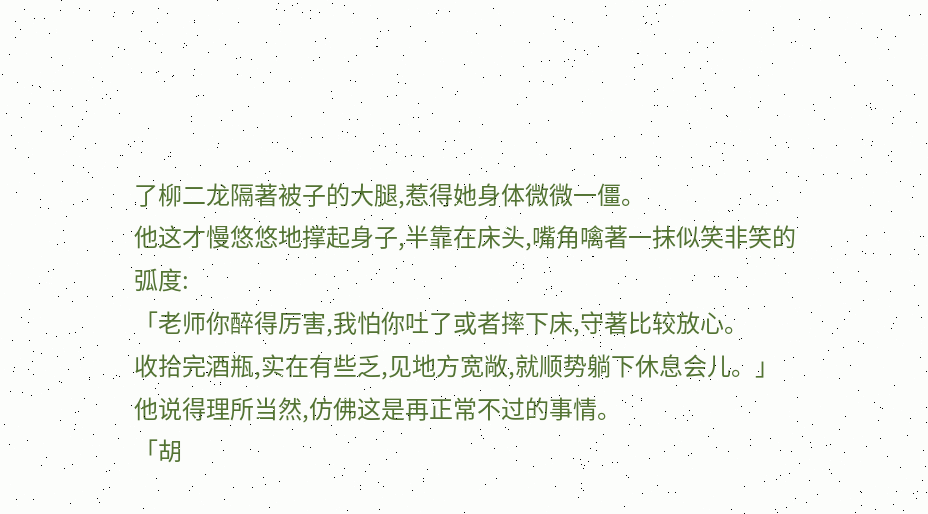了柳二龙隔著被子的大腿,惹得她身体微微一僵。
他这才慢悠悠地撑起身子,半靠在床头,嘴角噙著一抹似笑非笑的弧度:
「老师你醉得厉害,我怕你吐了或者摔下床,守著比较放心。
收拾完酒瓶,实在有些乏,见地方宽敞,就顺势躺下休息会儿。」
他说得理所当然,仿佛这是再正常不过的事情。
「胡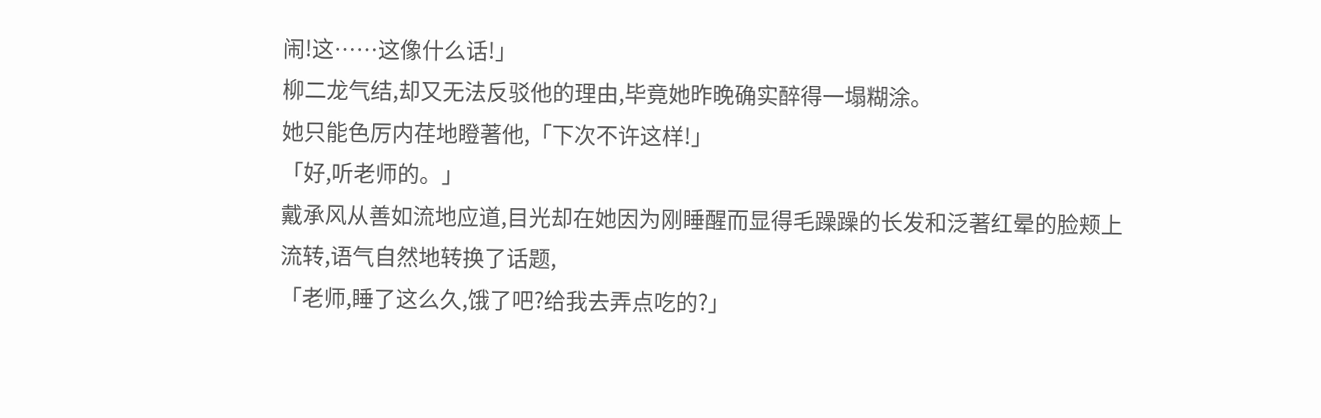闹!这……这像什么话!」
柳二龙气结,却又无法反驳他的理由,毕竟她昨晚确实醉得一塌糊涂。
她只能色厉内荏地瞪著他,「下次不许这样!」
「好,听老师的。」
戴承风从善如流地应道,目光却在她因为刚睡醒而显得毛躁躁的长发和泛著红晕的脸颊上流转,语气自然地转换了话题,
「老师,睡了这么久,饿了吧?给我去弄点吃的?」